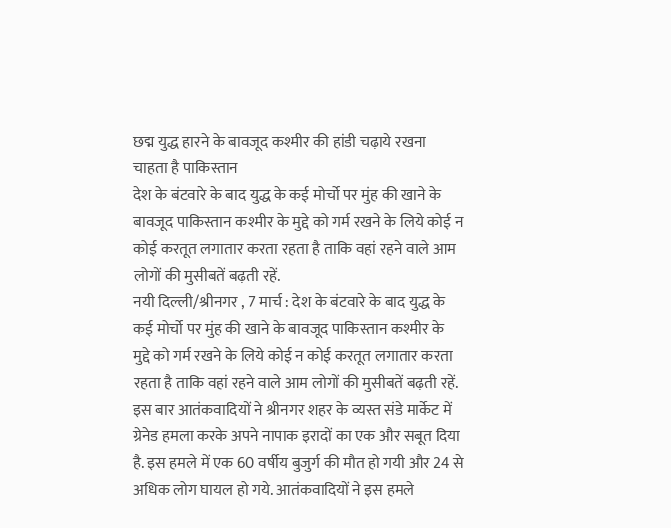छद्म युद्ध हारने के बावजूद कश्मीर की हांडी चढ़ाये रखना चाहता है पाकिस्तान
देश के बंटवारे के बाद युद्ध के कई मोर्चो पर मुंह की खाने के बावजूद पाकिस्तान कश्मीर के मुद्दे को गर्म रखने के लिये कोई न कोई करतूत लगातार करता रहता है ताकि वहां रहने वाले आम लोगों की मुसीबतें बढ़ती रहें.
नयी दिल्ली/श्रीनगर , 7 मार्च : देश के बंटवारे के बाद युद्ध के कई मोर्चो पर मुंह की खाने के बावजूद पाकिस्तान कश्मीर के मुद्दे को गर्म रखने के लिये कोई न कोई करतूत लगातार करता रहता है ताकि वहां रहने वाले आम लोगों की मुसीबतें बढ़ती रहें. इस बार आतंकवादियों ने श्रीनगर शहर के व्यस्त संडे मार्केट में ग्रेनेड हमला करके अपने नापाक इरादों का एक और सबूत दिया है. इस हमले में एक 60 वर्षीय बुजुर्ग की मौत हो गयी और 24 से अधिक लोग घायल हो गये. आतंकवादियों ने इस हमले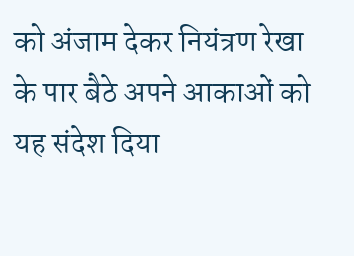को अंजाम देकर नियंत्रण रेखा के पार बैठे अपने आकाओं को यह संदेश दिया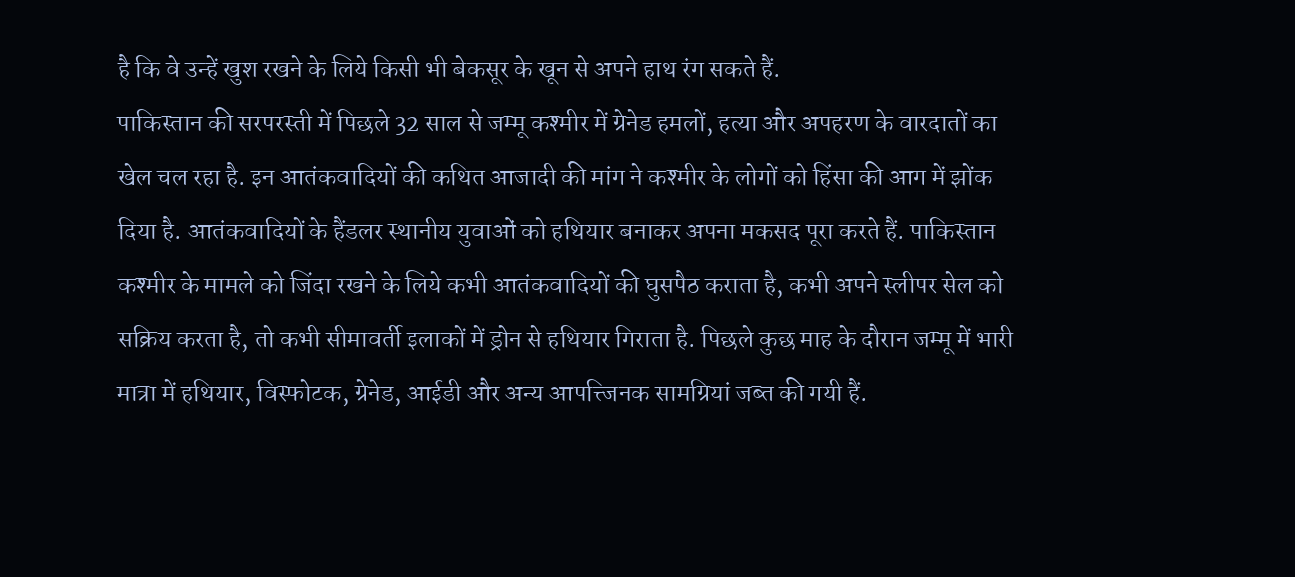है कि वे उन्हें खुश रखने के लिये किसी भी बेकसूर के खून से अपने हाथ रंग सकते हैं.
पाकिस्तान की सरपरस्ती में पिछले 32 साल से जम्मू कश्मीर में ग्रेनेड हमलों, हत्या और अपहरण के वारदातों का खेल चल रहा है. इन आतंकवादियों की कथित आजादी की मांग ने कश्मीर के लोगों को हिंसा की आग में झोंक दिया है. आतंकवादियों के हैंडलर स्थानीय युवाओं को हथियार बनाकर अपना मकसद पूरा करते हैं. पाकिस्तान कश्मीर के मामले को जिंदा रखने के लिये कभी आतंकवादियों की घुसपैठ कराता है, कभी अपने स्लीपर सेल को सक्रिय करता है, तो कभी सीमावर्ती इलाकों में ड्रोन से हथियार गिराता है. पिछले कुछ माह के दौरान जम्मू में भारी मात्रा में हथियार, विस्फोटक, ग्रेनेड, आईडी और अन्य आपत्त्जिनक सामग्रियां जब्त की गयी हैं.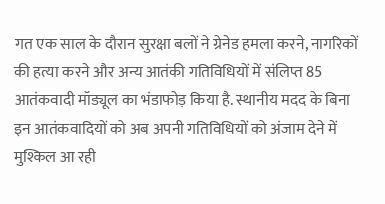गत एक साल के दौरान सुरक्षा बलों ने ग्रेनेड हमला करने, नागरिकों की हत्या करने और अन्य आतंकी गतिविधियों में संलिप्त 85 आतंकवादी मॉड्यूल का भंडाफोड़ किया है. स्थानीय मदद के बिना इन आतंकवादियों को अब अपनी गतिविधियों को अंजाम देने में मुश्किल आ रही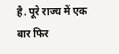है. पूरे राज्य में एक बार फिर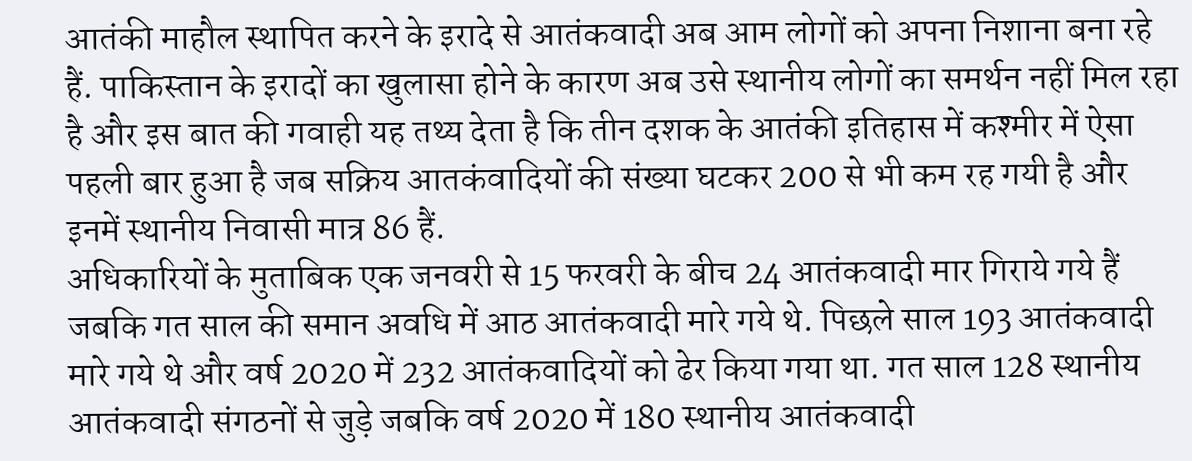आतंकी माहौल स्थापित करने के इरादे से आतंकवादी अब आम लोगों को अपना निशाना बना रहे हैं. पाकिस्तान के इरादों का खुलासा होने के कारण अब उसे स्थानीय लोगों का समर्थन नहीं मिल रहा है और इस बात की गवाही यह तथ्य देता है कि तीन दशक के आतंकी इतिहास में कश्मीर में ऐसा पहली बार हुआ है जब सक्रिय आतकंवादियों की संख्या घटकर 200 से भी कम रह गयी है और इनमें स्थानीय निवासी मात्र 86 हैं.
अधिकारियों के मुताबिक एक जनवरी से 15 फरवरी के बीच 24 आतंकवादी मार गिराये गये हैं जबकि गत साल की समान अवधि में आठ आतंकवादी मारे गये थे. पिछले साल 193 आतंकवादी मारे गये थे और वर्ष 2020 में 232 आतंकवादियों को ढेर किया गया था. गत साल 128 स्थानीय आतंकवादी संगठनों से जुड़े जबकि वर्ष 2020 में 180 स्थानीय आतंकवादी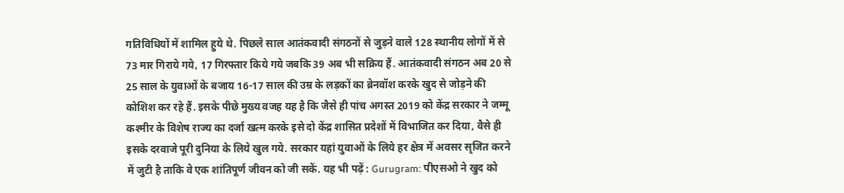गतिविधियों में शामिल हुये थे. पिछले साल आतंकवादी संगठनों से जुड़ने वाले 128 स्थानीय लोगों में से 73 मार गिराये गये, 17 गिरफ्तार किये गये जबकि 39 अब भी सक्रिय हैं. आतंकवादी संगठन अब 20 से 25 साल के युवाओं के बजाय 16-17 साल की उम्र के लड़कों का ब्रेनवॉश करके खुद से जोड़ने की कोशिश कर रहे हैं. इसके पीछे मुख्य वजह यह है कि जैसे ही पांच अगस्त 2019 को केंद्र सरकार ने जम्मू कश्मीर के विशेष राज्य का दर्जा खत्म करके इसे दो केंद्र शासित प्रदेशों में विभाजित कर दिया, वैसे ही इसके दरवाजे पूरी दुनिया के लिये खुल गये. सरकार यहां युवाओं के लिये हर क्षेत्र में अवसर सृजित करने में जुटी है ताकि वे एक शांतिपूर्ण जीवन को जी सकें. यह भी पढ़ें : Gurugram: पीएसओ ने खुद को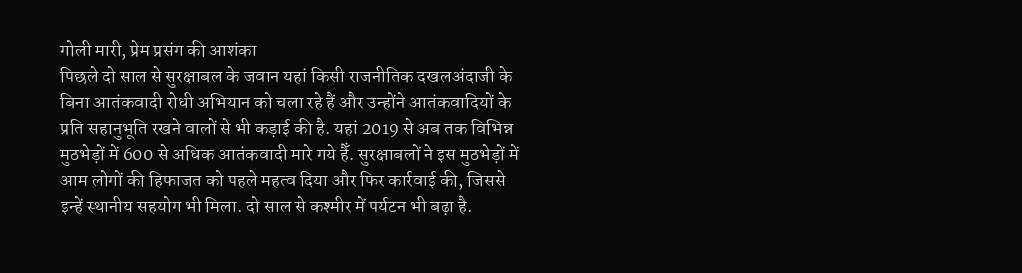गोली मारी, प्रेम प्रसंग की आशंका
पिछले दो साल से सुरक्षाबल के जवान यहां किसी राजनीतिक दखलअंदाजी के बिना आतंकवादी रोधी अभियान को चला रहे हैं और उन्होंने आतंकवादियों के प्रति सहानुभूति रखने वालों से भी कड़ाई की है. यहां 2019 से अब तक विभिन्न मुठभेड़ों में 600 से अधिक आतंकवादी मारे गये हैँ. सुरक्षाबलों ने इस मुठभेड़ों में आम लोगों की हिफाजत को पहले महत्व दिया और फिर कार्रवाई की, जिससे इन्हें स्थानीय सहयोग भी मिला. दो साल से कश्मीर में पर्यटन भी बढ़ा है.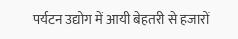पर्यटन उद्योग में आयी बेहतरी से हजारों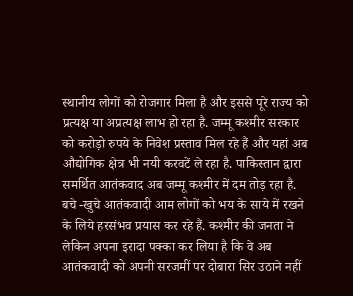स्थानीय लोगों को रोजगार मिला है और इससे पूरे राज्य को प्रत्यक्ष या अप्रत्यक्ष लाभ हो रहा है. जम्मू कश्मीर सरकार को करोड़ो रुपये के निवेश प्रस्ताव मिल रहे हैं और यहां अब औद्योगिक क्षेत्र भी नयी करवटें ले रहा है. पाकिस्तान द्वारा समर्थित आतंकवाद अब जम्मू कश्मीर में दम तोड़ रहा है. बचे -खुचे आतंकवादी आम लोगों को भय के साये में रखने के लिये हरसंभव प्रयास कर रहे हैं. कश्मीर की जनता ने लेकिन अपना इरादा पक्का कर लिया है कि वे अब आतंकवादी को अपनी सरजमीं पर दोबारा सिर उठाने नहीं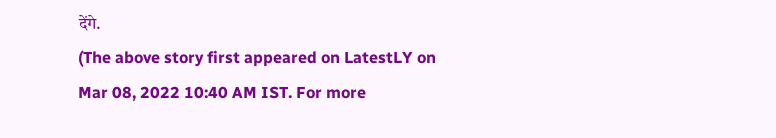देंगे.
(The above story first appeared on LatestLY on Mar 08, 2022 10:40 AM IST. For more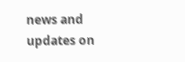news and updates on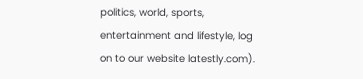politics, world, sports, entertainment and lifestyle, log on to our website latestly.com).